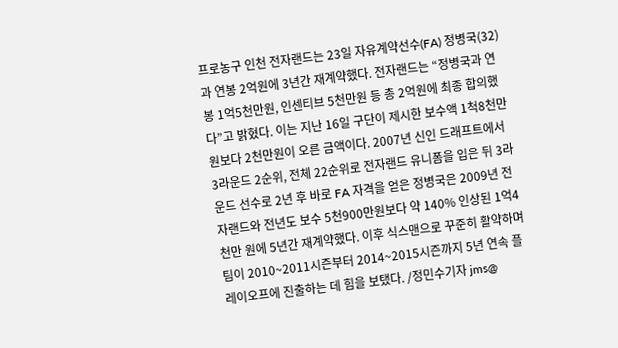프로농구 인천 전자랜드는 23일 자유계약선수(FA) 정병국(32)과 연봉 2억원에 3년간 재계약했다. 전자랜드는 “정병국과 연봉 1억5천만원, 인센티브 5천만원 등 총 2억원에 최종 합의했다”고 밝혔다. 이는 지난 16일 구단이 제시한 보수액 1척8천만원보다 2천만원이 오른 금액이다. 2007년 신인 드래프트에서 3라운드 2순위, 전체 22순위로 전자랜드 유니폼을 입은 뒤 3라운드 선수로 2년 후 바로 FA 자격을 얻은 정병국은 2009년 전자랜드와 전년도 보수 5천900만원보다 약 140% 인상된 1억4천만 원에 5년간 재계약했다. 이후 식스맨으로 꾸준히 활약하며 팀이 2010~2011시즌부터 2014~2015시즌까지 5년 연속 플레이오프에 진출하는 데 힘을 보탰다. /정민수기자 jms@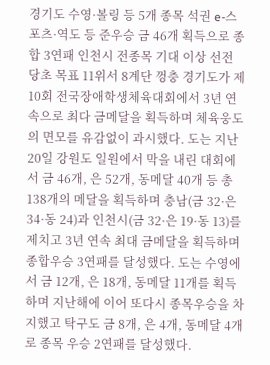경기도 수영·볼링 등 5개 종목 석권 e-스포츠·역도 등 준우승 금 46개 획득으로 종합 3연패 인천시 전종목 기대 이상 선전 당초 목표 11위서 8계단 껑충 경기도가 제10회 전국장애학생체육대회에서 3년 연속으로 최다 금메달을 획득하며 체육웅도의 면모를 유감없이 과시했다. 도는 지난 20일 강원도 일원에서 막을 내린 대회에서 금 46개, 은 52개, 동메달 40개 등 총 138개의 메달을 획득하며 충남(금 32·은 34·동 24)과 인천시(금 32·은 19·동 13)를 제치고 3년 연속 최대 금메달을 획득하며 종합우승 3연패를 달성했다. 도는 수영에서 금 12개, 은 18개, 동메달 11개를 획득하며 지난해에 이어 또다시 종목우승을 차지했고 탁구도 금 8개, 은 4개, 동메달 4개로 종목 우승 2연패를 달성했다.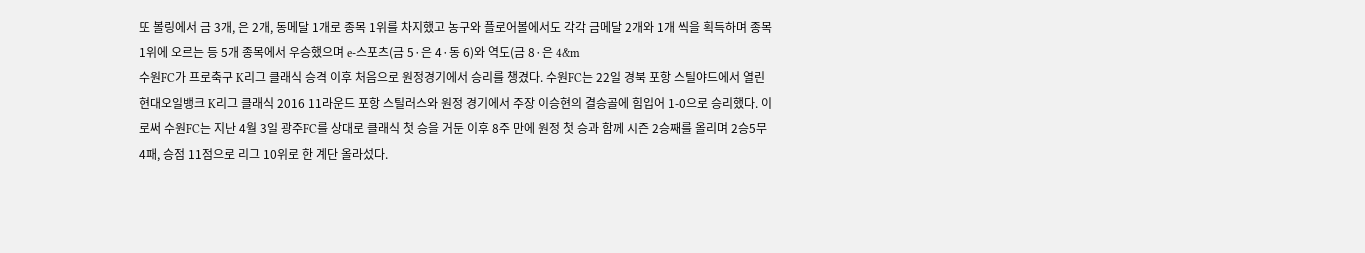또 볼링에서 금 3개, 은 2개, 동메달 1개로 종목 1위를 차지했고 농구와 플로어볼에서도 각각 금메달 2개와 1개 씩을 획득하며 종목 1위에 오르는 등 5개 종목에서 우승했으며 e-스포츠(금 5·은 4·동 6)와 역도(금 8·은 4&m
수원FC가 프로축구 K리그 클래식 승격 이후 처음으로 원정경기에서 승리를 챙겼다. 수원FC는 22일 경북 포항 스틸야드에서 열린 현대오일뱅크 K리그 클래식 2016 11라운드 포항 스틸러스와 원정 경기에서 주장 이승현의 결승골에 힘입어 1-0으로 승리했다. 이로써 수원FC는 지난 4월 3일 광주FC를 상대로 클래식 첫 승을 거둔 이후 8주 만에 원정 첫 승과 함께 시즌 2승째를 올리며 2승5무4패, 승점 11점으로 리그 10위로 한 계단 올라섰다.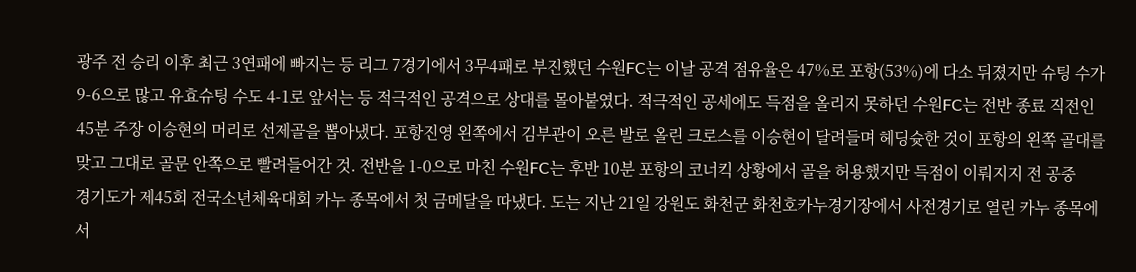광주 전 승리 이후 최근 3연패에 빠지는 등 리그 7경기에서 3무4패로 부진했던 수원FC는 이날 공격 점유율은 47%로 포항(53%)에 다소 뒤졌지만 슈팅 수가 9-6으로 많고 유효슈팅 수도 4-1로 앞서는 등 적극적인 공격으로 상대를 몰아붙였다. 적극적인 공세에도 득점을 올리지 못하던 수원FC는 전반 종료 직전인 45분 주장 이승현의 머리로 선제골을 뽑아냈다. 포항진영 왼쪽에서 김부관이 오른 발로 올린 크로스를 이승현이 달려들며 헤딩슛한 것이 포항의 왼쪽 골대를 맞고 그대로 골문 안쪽으로 빨려들어간 것. 전반을 1-0으로 마친 수원FC는 후반 10분 포항의 코너킥 상황에서 골을 허용했지만 득점이 이뤄지지 전 공중
경기도가 제45회 전국소년체육대회 카누 종목에서 첫 금메달을 따냈다. 도는 지난 21일 강원도 화천군 화천호카누경기장에서 사전경기로 열린 카누 종목에서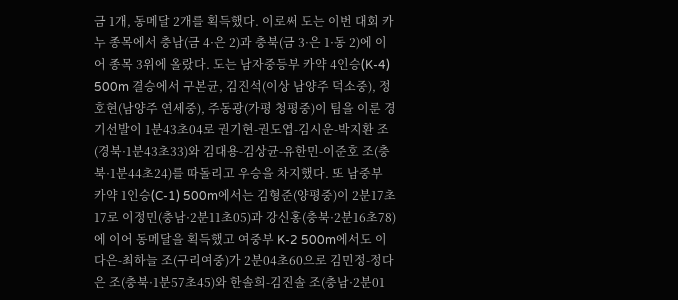금 1개, 동메달 2개를 획득했다. 이로써 도는 이번 대회 카누 종목에서 충남(금 4·은 2)과 충북(금 3·은 1·동 2)에 이어 종목 3위에 올랐다. 도는 남자중등부 카약 4인승(K-4) 500m 결승에서 구본균, 김진석(이상 남양주 덕소중), 정호현(남양주 연세중), 주동광(가평 청평중)이 팀을 이룬 경기선발이 1분43초04로 권기현-권도엽-김시운-박지환 조(경북·1분43초33)와 김대용-김상균-유한민-이준호 조(충북·1분44초24)를 따돌리고 우승을 차지했다. 또 남중부 카약 1인승(C-1) 500m에서는 김형준(양평중)이 2분17초17로 이정민(충남·2분11초05)과 강신홍(충북·2분16초78)에 이어 동메달을 획득했고 여중부 K-2 500m에서도 이다은-최하늘 조(구리여중)가 2분04초60으로 김민정-정다은 조(충북·1분57초45)와 한솔희-김진솔 조(충남·2분01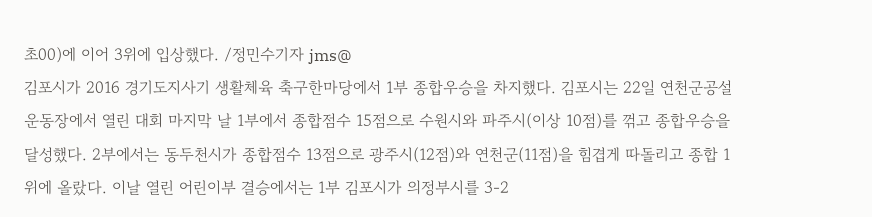초00)에 이어 3위에 입상했다. /정민수기자 jms@
김포시가 2016 경기도지사기 생활체육 축구한마당에서 1부 종합우승을 차지했다. 김포시는 22일 연천군공설운동장에서 열린 대회 마지막 날 1부에서 종합점수 15점으로 수원시와 파주시(이상 10점)를 꺾고 종합우승을 달성했다. 2부에서는 동두천시가 종합점수 13점으로 광주시(12점)와 연천군(11점)을 힘겹게 따돌리고 종합 1위에 올랐다. 이날 열린 어린이부 결승에서는 1부 김포시가 의정부시를 3-2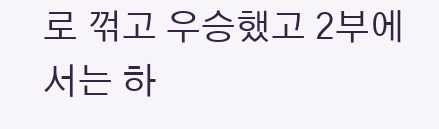로 꺾고 우승했고 2부에서는 하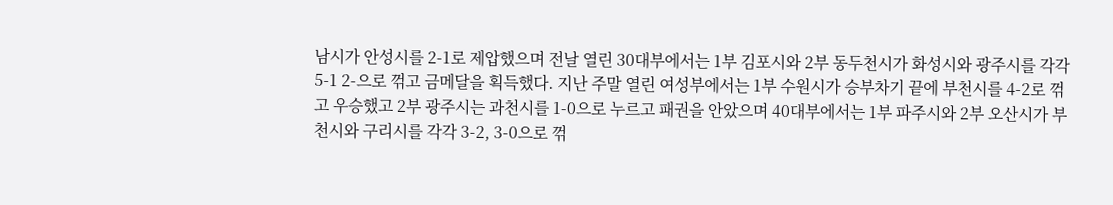남시가 안성시를 2-1로 제압했으며 전날 열린 30대부에서는 1부 김포시와 2부 동두천시가 화성시와 광주시를 각각 5-1 2-으로 꺾고 금메달을 획득했다. 지난 주말 열린 여성부에서는 1부 수원시가 승부차기 끝에 부천시를 4-2로 꺾고 우승했고 2부 광주시는 과천시를 1-0으로 누르고 패권을 안았으며 40대부에서는 1부 파주시와 2부 오산시가 부천시와 구리시를 각각 3-2, 3-0으로 꺾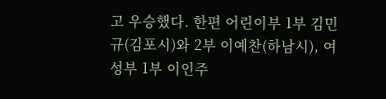고 우승했다. 한편 어린이부 1부 김민규(김포시)와 2부 이예찬(하남시), 여성부 1부 이인주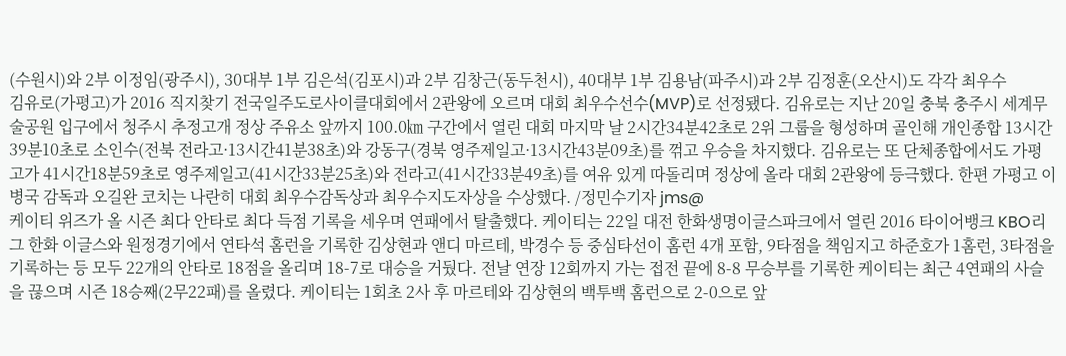(수원시)와 2부 이정임(광주시), 30대부 1부 김은석(김포시)과 2부 김창근(동두천시), 40대부 1부 김용남(파주시)과 2부 김정훈(오산시)도 각각 최우수
김유로(가평고)가 2016 직지찾기 전국일주도로사이클대회에서 2관왕에 오르며 대회 최우수선수(MVP)로 선정됐다. 김유로는 지난 20일 충북 충주시 세계무술공원 입구에서 청주시 추정고개 정상 주유소 앞까지 100.0㎞ 구간에서 열린 대회 마지막 날 2시간34분42초로 2위 그룹을 형성하며 골인해 개인종합 13시간39분10초로 소인수(전북 전라고·13시간41분38초)와 강동구(경북 영주제일고·13시간43분09초)를 꺾고 우승을 차지했다. 김유로는 또 단체종합에서도 가평고가 41시간18분59초로 영주제일고(41시간33분25초)와 전라고(41시간33분49초)를 여유 있게 따돌리며 정상에 올라 대회 2관왕에 등극했다. 한편 가평고 이병국 감독과 오길완 코치는 나란히 대회 최우수감독상과 최우수지도자상을 수상했다. /정민수기자 jms@
케이티 위즈가 올 시즌 최다 안타로 최다 득점 기록을 세우며 연패에서 탈출했다. 케이티는 22일 대전 한화생명이글스파크에서 열린 2016 타이어뱅크 KBO리그 한화 이글스와 원정경기에서 연타석 홈런을 기록한 김상현과 앤디 마르테, 박경수 등 중심타선이 홈런 4개 포함, 9타점을 책임지고 하준호가 1홈런, 3타점을 기록하는 등 모두 22개의 안타로 18점을 올리며 18-7로 대승을 거뒀다. 전날 연장 12회까지 가는 접전 끝에 8-8 무승부를 기록한 케이티는 최근 4연패의 사슬을 끊으며 시즌 18승째(2무22패)를 올렸다. 케이티는 1회초 2사 후 마르테와 김상현의 백투백 홈런으로 2-0으로 앞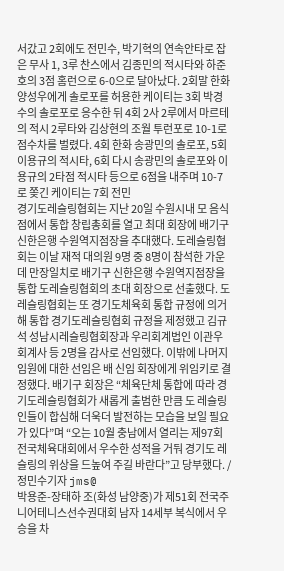서갔고 2회에도 전민수, 박기혁의 연속안타로 잡은 무사 1, 3루 찬스에서 김종민의 적시타와 하준호의 3점 홈런으로 6-0으로 달아났다. 2회말 한화 양성우에게 솔로포를 허용한 케이티는 3회 박경수의 솔로포로 응수한 뒤 4회 2사 2루에서 마르테의 적시 2루타와 김상현의 조월 투런포로 10-1로 점수차를 벌렸다. 4회 한화 송광민의 솔로포, 5회 이용규의 적시타, 6회 다시 송광민의 솔로포와 이용규의 2타점 적시타 등으로 6점을 내주며 10-7로 쫒긴 케이티는 7회 전민
경기도레슬링협회는 지난 20일 수원시내 모 음식점에서 통합 창립총회를 열고 최대 회장에 배기구 신한은행 수원역지점장을 추대했다. 도레슬링협회는 이날 재적 대의원 9명 중 8명이 참석한 가운데 만장일치로 배기구 신한은행 수원역지점장을 통합 도레슬링협회의 초대 회장으로 선출했다. 도레슬링협회는 또 경기도체육회 통합 규정에 의거해 통합 경기도레슬링협회 규정을 제정했고 김규석 성남시레슬링협회장과 우리회계법인 이관우 회계사 등 2명을 감사로 선임했다. 이밖에 나머지 임원에 대한 선임은 배 신임 회장에게 위임키로 결정했다. 배기구 회장은 “체육단체 통합에 따라 경기도레슬링협회가 새롭게 출범한 만큼 도 레슬링인들이 합심해 더욱더 발전하는 모습을 보일 필요가 있다”며 “오는 10월 충남에서 열리는 제97회 전국체육대회에서 우수한 성적을 거둬 경기도 레슬링의 위상을 드높여 주길 바란다”고 당부했다. /정민수기자 jms@
박용준-장태하 조(화성 남양중)가 제51회 전국주니어테니스선수권대회 남자 14세부 복식에서 우승을 차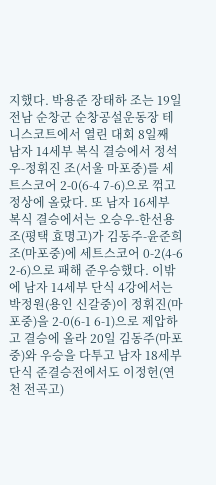지했다. 박용준 장태하 조는 19일 전남 순창군 순창공설운동장 테니스코트에서 열린 대회 8일째 남자 14세부 복식 결승에서 정석우-정휘진 조(서울 마포중)를 세트스코어 2-0(6-4 7-6)으로 꺾고 정상에 올랐다. 또 남자 16세부 복식 결승에서는 오승우-한선용 조(평택 효명고)가 김동주-윤준희 조(마포중)에 세트스코어 0-2(4-6 2-6)으로 패해 준우승했다. 이밖에 남자 14세부 단식 4강에서는 박정원(용인 신갈중)이 정휘진(마포중)을 2-0(6-1 6-1)으로 제압하고 결승에 올라 20일 김동주(마포중)와 우승을 다투고 남자 18세부 단식 준결승전에서도 이정헌(연천 전곡고)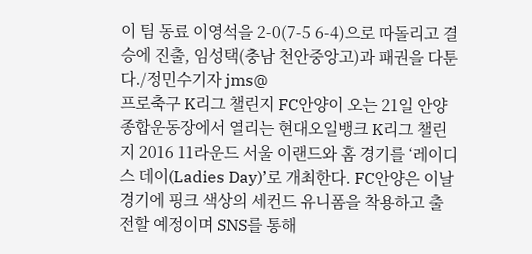이 팀 동료 이영석을 2-0(7-5 6-4)으로 따돌리고 결승에 진출, 임성택(충남 천안중앙고)과 패권을 다툰다./정민수기자 jms@
프로축구 K리그 챌린지 FC안양이 오는 21일 안양종합운동장에서 열리는 현대오일뱅크 K리그 챌린지 2016 11라운드 서울 이랜드와 홈 경기를 ‘레이디스 데이(Ladies Day)’로 개최한다. FC안양은 이날 경기에 핑크 색상의 세컨드 유니폼을 착용하고 출전할 예정이며 SNS를 통해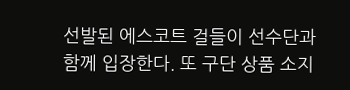선발된 에스코트 걸들이 선수단과 함께 입장한다. 또 구단 상품 소지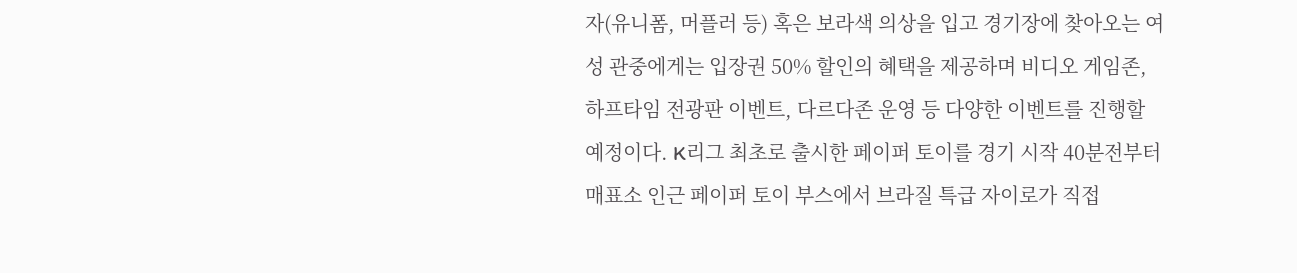자(유니폼, 머플러 등) 혹은 보라색 의상을 입고 경기장에 찾아오는 여성 관중에게는 입장권 50% 할인의 혜택을 제공하며 비디오 게임존, 하프타임 전광판 이벤트, 다르다존 운영 등 다양한 이벤트를 진행할 예정이다. K리그 최초로 출시한 페이퍼 토이를 경기 시작 40분전부터 매표소 인근 페이퍼 토이 부스에서 브라질 특급 자이로가 직접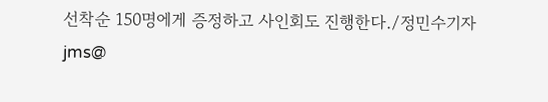선착순 150명에게 증정하고 사인회도 진행한다./정민수기자 jms@